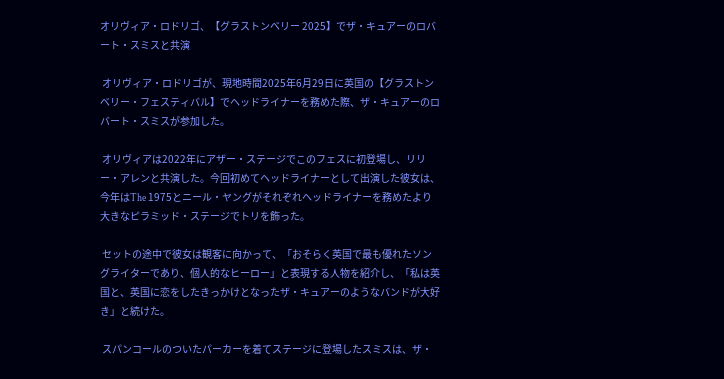オリヴィア・ロドリゴ、【グラストンベリー 2025】でザ・キュアーのロバート・スミスと共演

 オリヴィア・ロドリゴが、現地時間2025年6月29日に英国の【グラストンベリー・フェスティバル】でヘッドライナーを務めた際、ザ・キュアーのロバート・スミスが参加した。

 オリヴィアは2022年にアザー・ステージでこのフェスに初登場し、リリー・アレンと共演した。今回初めてヘッドライナーとして出演した彼女は、今年はThe 1975とニール・ヤングがそれぞれヘッドライナーを務めたより大きなピラミッド・ステージでトリを飾った。

 セットの途中で彼女は観客に向かって、「おそらく英国で最も優れたソングライターであり、個人的なヒーロー」と表現する人物を紹介し、「私は英国と、英国に恋をしたきっかけとなったザ・キュアーのようなバンドが大好き」と続けた。

 スパンコールのついたパーカーを着てステージに登場したスミスは、ザ・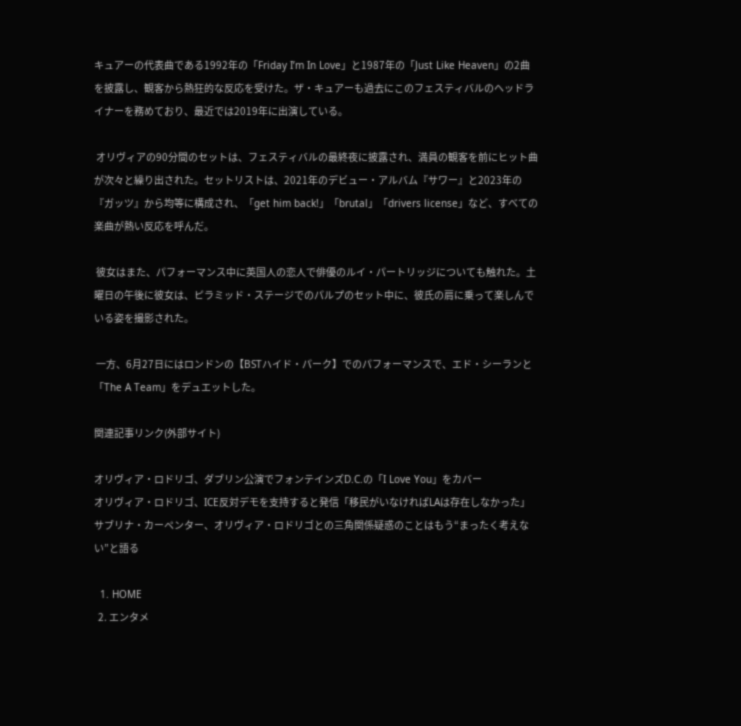キュアーの代表曲である1992年の「Friday I’m In Love」と1987年の「Just Like Heaven」の2曲を披露し、観客から熱狂的な反応を受けた。ザ・キュアーも過去にこのフェスティバルのヘッドライナーを務めており、最近では2019年に出演している。

 オリヴィアの90分間のセットは、フェスティバルの最終夜に披露され、満員の観客を前にヒット曲が次々と繰り出された。セットリストは、2021年のデビュー・アルバム『サワー』と2023年の『ガッツ』から均等に構成され、「get him back!」「brutal」「drivers license」など、すべての楽曲が熱い反応を呼んだ。

 彼女はまた、パフォーマンス中に英国人の恋人で俳優のルイ・パートリッジについても触れた。土曜日の午後に彼女は、ピラミッド・ステージでのパルプのセット中に、彼氏の肩に乗って楽しんでいる姿を撮影された。

 一方、6月27日にはロンドンの【BSTハイド・パーク】でのパフォーマンスで、エド・シーランと「The A Team」をデュエットした。

関連記事リンク(外部サイト)

オリヴィア・ロドリゴ、ダブリン公演でフォンテインズD.C.の「I Love You」をカバー
オリヴィア・ロドリゴ、ICE反対デモを支持すると発信「移民がいなければLAは存在しなかった」
サブリナ・カーペンター、オリヴィア・ロドリゴとの三角関係疑惑のことはもう“まったく考えない”と語る

  1. HOME
  2. エンタメ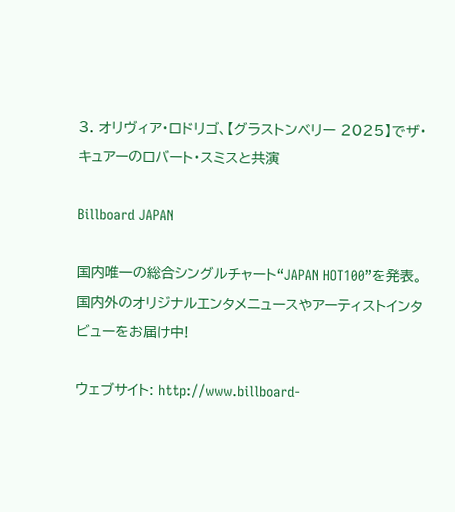3. オリヴィア・ロドリゴ、【グラストンベリー 2025】でザ・キュアーのロバート・スミスと共演

Billboard JAPAN

国内唯一の総合シングルチャート“JAPAN HOT100”を発表。国内外のオリジナルエンタメニュースやアーティストインタビューをお届け中!

ウェブサイト: http://www.billboard-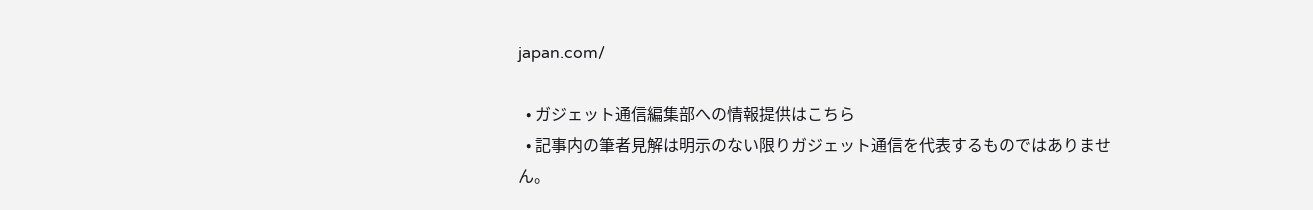japan.com/

  • ガジェット通信編集部への情報提供はこちら
  • 記事内の筆者見解は明示のない限りガジェット通信を代表するものではありません。